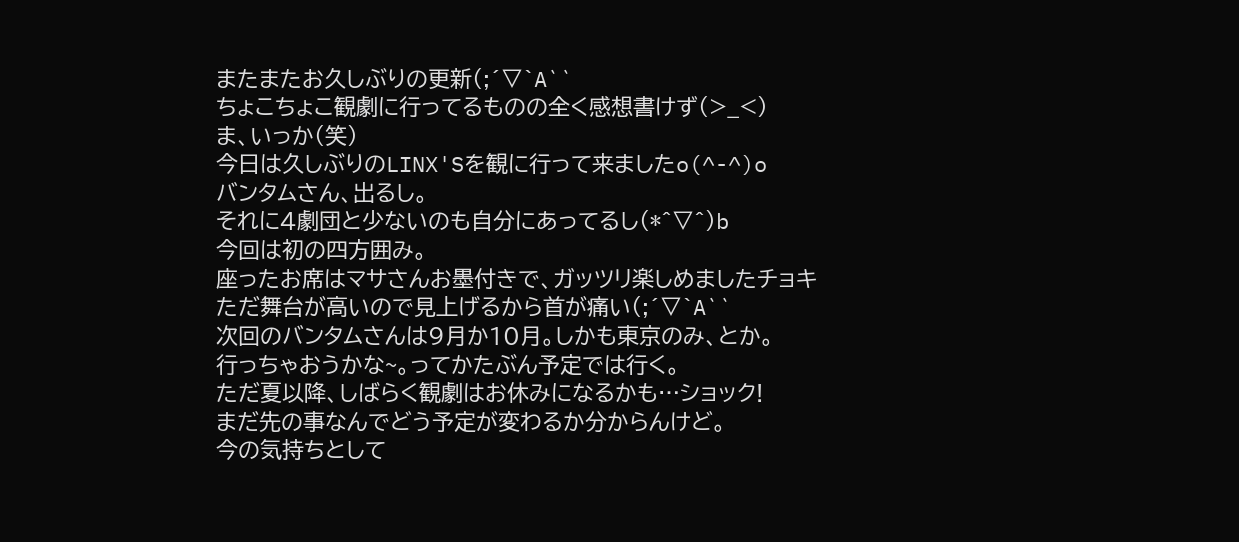またまたお久しぶりの更新(;´▽`A``
ちょこちょこ観劇に行ってるものの全く感想書けず(>_<)
ま、いっか(笑)
今日は久しぶりのLINX'Sを観に行って来ましたo(^-^)o
バンタムさん、出るし。
それに4劇団と少ないのも自分にあってるし(*^▽^)b
今回は初の四方囲み。
座ったお席はマサさんお墨付きで、ガッツリ楽しめましたチョキ
ただ舞台が高いので見上げるから首が痛い(;´▽`A``
次回のバンタムさんは9月か10月。しかも東京のみ、とか。
行っちゃおうかな~。ってかたぶん予定では行く。
ただ夏以降、しばらく観劇はお休みになるかも…ショック!
まだ先の事なんでどう予定が変わるか分からんけど。
今の気持ちとして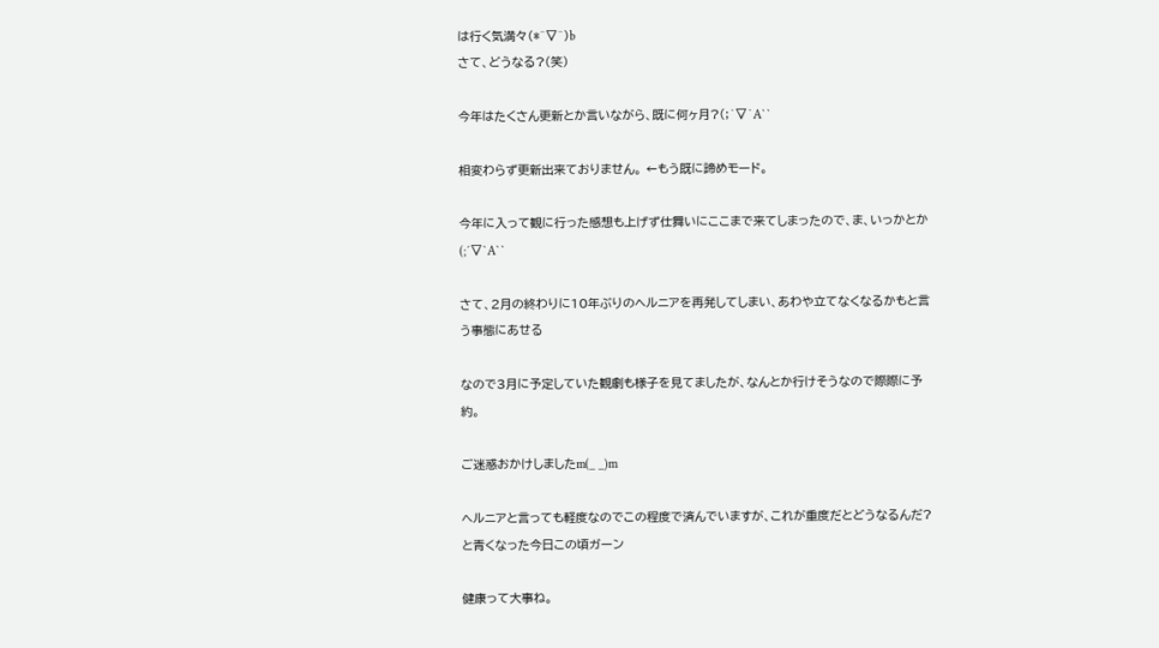は行く気満々(*^▽^)b
さて、どうなる?(笑)

今年はたくさん更新とか言いながら、既に何ヶ月?(;´▽`A``

相変わらず更新出来ておりません。 ←もう既に諦めモード。

今年に入って観に行った感想も上げず仕舞いにここまで来てしまったので、ま、いっかとか(;´▽`A``

さて、2月の終わりに10年ぶりのヘルニアを再発してしまい、あわや立てなくなるかもと言う事態にあせる

なので3月に予定していた観劇も様子を見てましたが、なんとか行けそうなので際際に予約。

ご迷惑おかけしましたm(_ _)m

ヘルニアと言っても軽度なのでこの程度で済んでいますが、これが重度だとどうなるんだ?と青くなった今日この頃ガーン

健康って大事ね。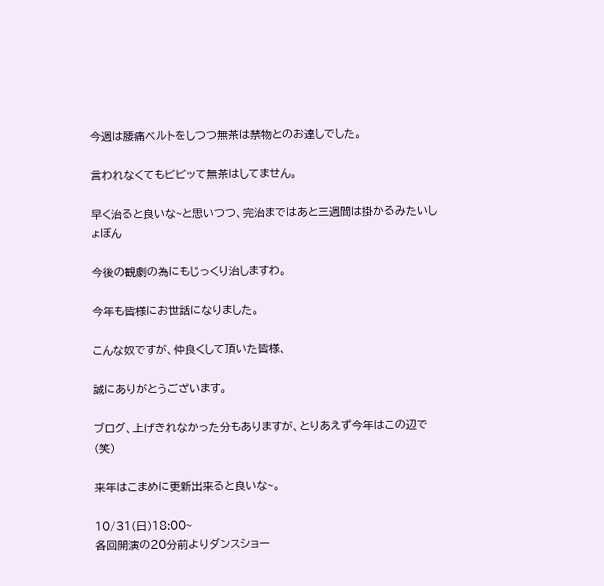今週は腰痛ベルトをしつつ無茶は禁物とのお達しでした。

言われなくてもビビッて無茶はしてません。

早く治ると良いな~と思いつつ、完治まではあと三週間は掛かるみたいしょぼん

今後の観劇の為にもじっくり治しますわ。

今年も皆様にお世話になりました。

こんな奴ですが、仲良くして頂いた皆様、

誠にありがとうございます。

ブログ、上げきれなかった分もありますが、とりあえず今年はこの辺で(笑)

来年はこまめに更新出来ると良いな~。

10/31(日)18:00~
各回開演の20分前よりダンスショー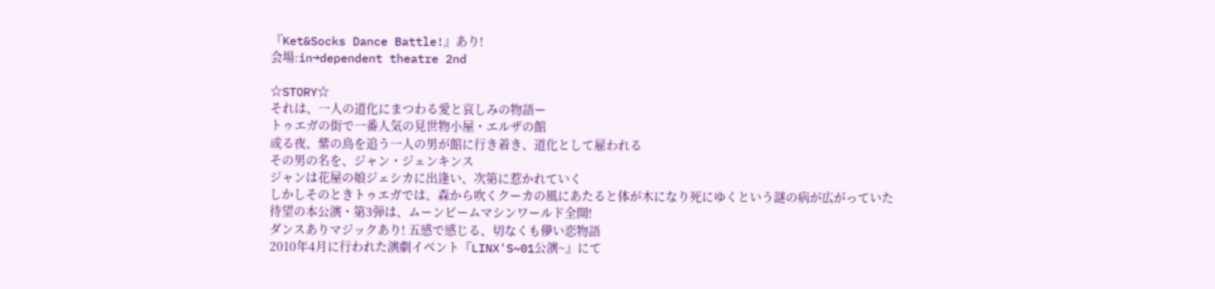『Ket&Socks Dance Battle!』あり!
会場:in→dependent theatre 2nd

☆STORY☆
それは、一人の道化にまつわる愛と哀しみの物語ー
トゥエガの街で一番人気の見世物小屋・エルザの館
或る夜、紫の鳥を追う一人の男が館に行き着き、道化として雇われる
その男の名を、ジャン・ジェンキンス
ジャンは花屋の娘ジェシカに出逢い、次第に惹かれていく
しかしそのときトゥエガでは、森から吹くクーカの風にあたると体が木になり死にゆくという謎の病が広がっていた
待望の本公演・第3弾は、ムーンビームマシンワールド全開!
ダンスありマジックあり! 五感で感じる、切なくも儚い恋物語
2010年4月に行われた演劇イベント『LINX'S~01公演~』にて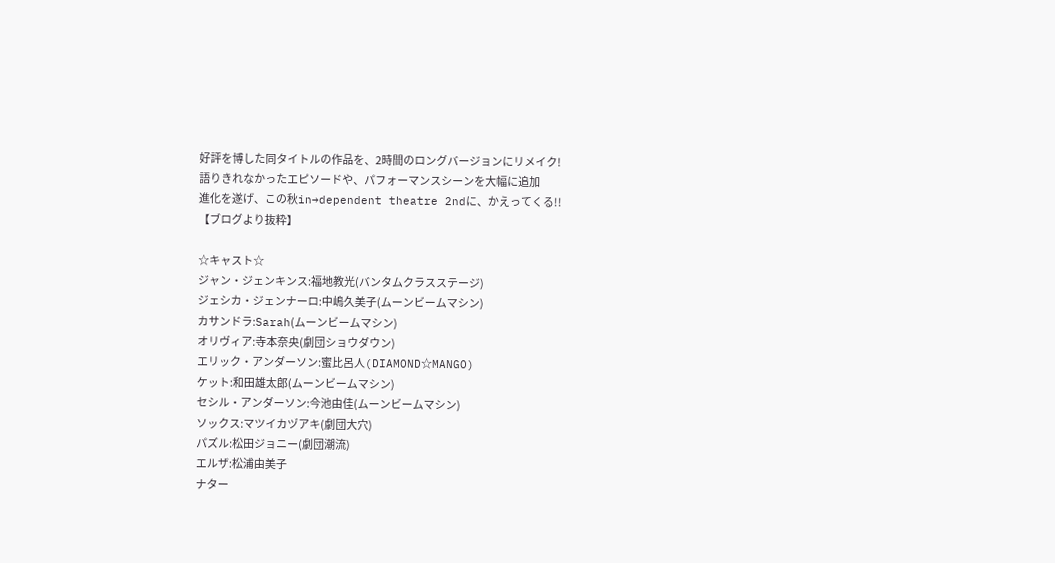好評を博した同タイトルの作品を、2時間のロングバージョンにリメイク!
語りきれなかったエピソードや、パフォーマンスシーンを大幅に追加
進化を遂げ、この秋in→dependent theatre 2ndに、かえってくる!!
【ブログより抜粋】

☆キャスト☆
ジャン・ジェンキンス:福地教光(バンタムクラスステージ)
ジェシカ・ジェンナーロ:中嶋久美子(ムーンビームマシン)
カサンドラ:Sarah(ムーンビームマシン)
オリヴィア:寺本奈央(劇団ショウダウン)
エリック・アンダーソン:蜜比呂人(DIAMOND☆MANGO)
ケット:和田雄太郎(ムーンビームマシン)
セシル・アンダーソン:今池由佳(ムーンビームマシン)
ソックス:マツイカヅアキ(劇団大穴)
パズル:松田ジョニー(劇団潮流)
エルザ:松浦由美子
ナター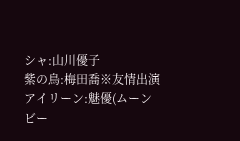シャ:山川優子
紫の鳥:梅田喬※友情出演
アイリーン:魅優(ムーンビー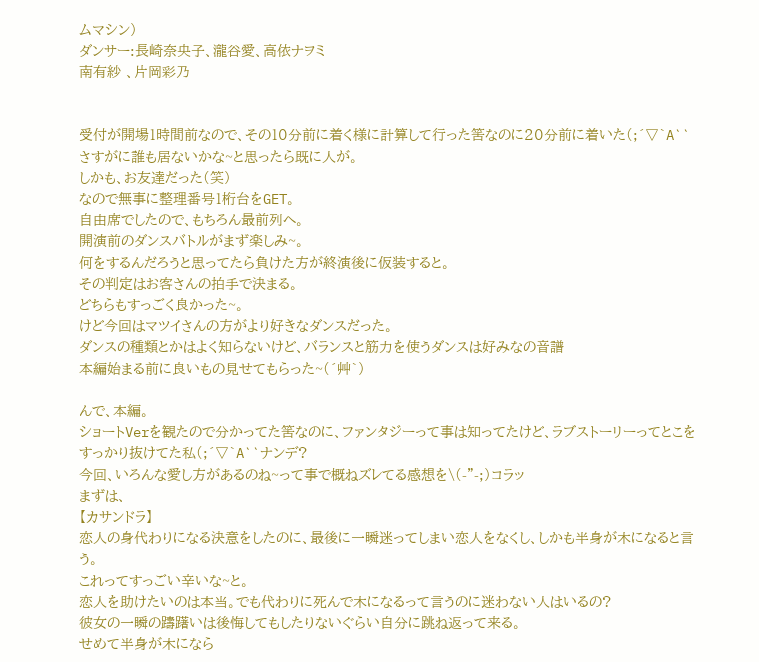ムマシン)
ダンサー:長崎奈央子、瀧谷愛、高依ナヲミ
南有紗 、片岡彩乃


受付が開場1時間前なので、その10分前に着く様に計算して行った筈なのに20分前に着いた(;´▽`A``
さすがに誰も居ないかな~と思ったら既に人が。
しかも、お友達だった(笑)
なので無事に整理番号1桁台をGET。
自由席でしたので、もちろん最前列へ。
開演前のダンスバトルがまず楽しみ~。
何をするんだろうと思ってたら負けた方が終演後に仮装すると。
その判定はお客さんの拍手で決まる。
どちらもすっごく良かった~。
けど今回はマツイさんの方がより好きなダンスだった。
ダンスの種類とかはよく知らないけど、バランスと筋力を使うダンスは好みなの音譜
本編始まる前に良いもの見せてもらった~(´艸`)

んで、本編。
ショートVerを観たので分かってた筈なのに、ファンタジーって事は知ってたけど、ラブストーリーってとこをすっかり抜けてた私(;´▽`A``ナンデ?
今回、いろんな愛し方があるのね~って事で概ねズレてる感想を\(-"-;)コラッ
まずは、
【カサンドラ】
恋人の身代わりになる決意をしたのに、最後に一瞬迷ってしまい恋人をなくし、しかも半身が木になると言う。
これってすっごい辛いな~と。
恋人を助けたいのは本当。でも代わりに死んで木になるって言うのに迷わない人はいるの?
彼女の一瞬の躊躇いは後悔してもしたりないぐらい自分に跳ね返って来る。
せめて半身が木になら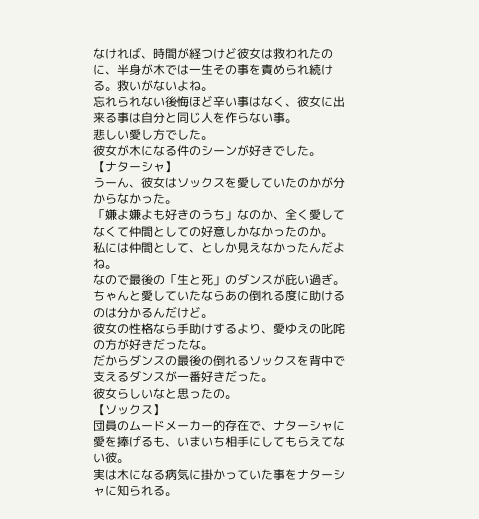なければ、時間が経つけど彼女は救われたのに、半身が木では一生その事を責められ続ける。救いがないよね。
忘れられない後悔ほど辛い事はなく、彼女に出来る事は自分と同じ人を作らない事。
悲しい愛し方でした。
彼女が木になる件のシーンが好きでした。
【ナターシャ】
うーん、彼女はソックスを愛していたのかが分からなかった。
「嫌よ嫌よも好きのうち」なのか、全く愛してなくて仲間としての好意しかなかったのか。
私には仲間として、としか見えなかったんだよね。
なので最後の「生と死」のダンスが庇い過ぎ。
ちゃんと愛していたならあの倒れる度に助けるのは分かるんだけど。
彼女の性格なら手助けするより、愛ゆえの叱咤の方が好きだったな。
だからダンスの最後の倒れるソックスを背中で支えるダンスが一番好きだった。
彼女らしいなと思ったの。
【ソックス】
団員のムードメーカー的存在で、ナターシャに愛を捧げるも、いまいち相手にしてもらえてない彼。
実は木になる病気に掛かっていた事をナターシャに知られる。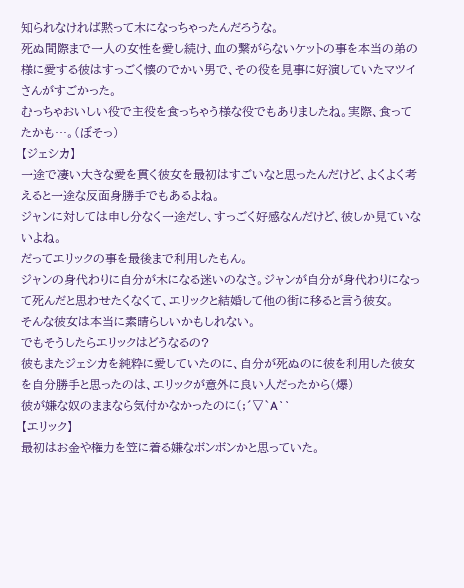知られなければ黙って木になっちゃったんだろうな。
死ぬ間際まで一人の女性を愛し続け、血の繋がらないケットの事を本当の弟の様に愛する彼はすっごく懐のでかい男で、その役を見事に好演していたマツイさんがすごかった。
むっちゃおいしい役で主役を食っちゃう様な役でもありましたね。実際、食ってたかも…。(ぼそっ)
【ジェシカ】
一途で凄い大きな愛を貫く彼女を最初はすごいなと思ったんだけど、よくよく考えると一途な反面身勝手でもあるよね。
ジャンに対しては申し分なく一途だし、すっごく好感なんだけど、彼しか見ていないよね。
だってエリックの事を最後まで利用したもん。
ジャンの身代わりに自分が木になる迷いのなさ。ジャンが自分が身代わりになって死んだと思わせたくなくて、エリックと結婚して他の街に移ると言う彼女。
そんな彼女は本当に素晴らしいかもしれない。
でもそうしたらエリックはどうなるの?
彼もまたジェシカを純粋に愛していたのに、自分が死ぬのに彼を利用した彼女を自分勝手と思ったのは、エリックが意外に良い人だったから(爆)
彼が嫌な奴のままなら気付かなかったのに(;´▽`A``
【エリック】
最初はお金や権力を笠に着る嫌なボンボンかと思っていた。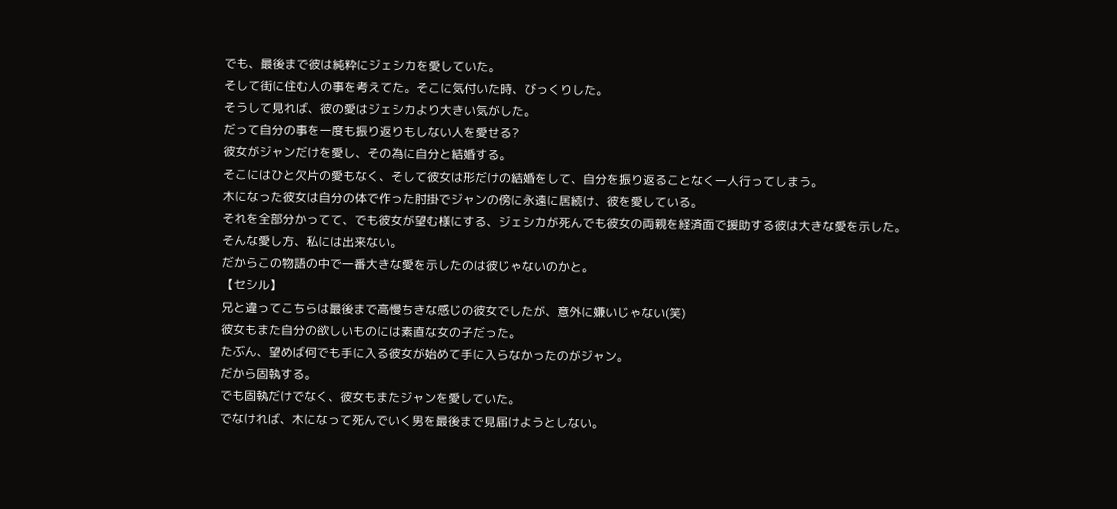でも、最後まで彼は純粋にジェシカを愛していた。
そして街に住む人の事を考えてた。そこに気付いた時、びっくりした。
そうして見れば、彼の愛はジェシカより大きい気がした。
だって自分の事を一度も振り返りもしない人を愛せる?
彼女がジャンだけを愛し、その為に自分と結婚する。
そこにはひと欠片の愛もなく、そして彼女は形だけの結婚をして、自分を振り返ることなく一人行ってしまう。
木になった彼女は自分の体で作った肘掛でジャンの傍に永遠に居続け、彼を愛している。
それを全部分かってて、でも彼女が望む様にする、ジェシカが死んでも彼女の両親を経済面で援助する彼は大きな愛を示した。
そんな愛し方、私には出来ない。
だからこの物語の中で一番大きな愛を示したのは彼じゃないのかと。
【セシル】
兄と違ってこちらは最後まで高慢ちきな感じの彼女でしたが、意外に嫌いじゃない(笑)
彼女もまた自分の欲しいものには素直な女の子だった。
たぶん、望めば何でも手に入る彼女が始めて手に入らなかったのがジャン。
だから固執する。
でも固執だけでなく、彼女もまたジャンを愛していた。
でなければ、木になって死んでいく男を最後まで見届けようとしない。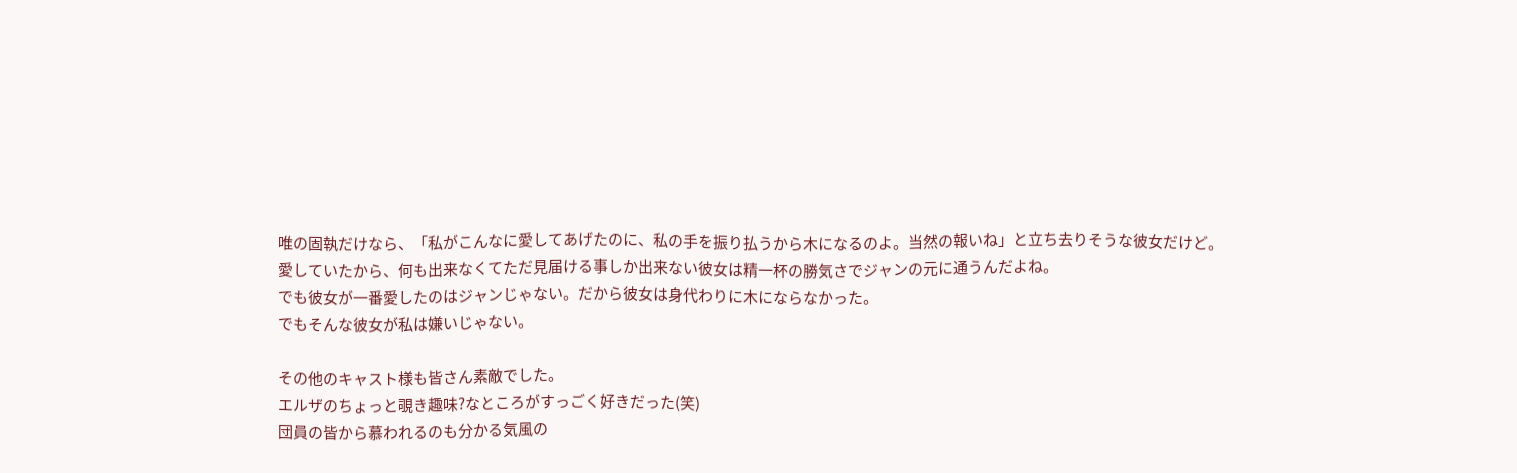唯の固執だけなら、「私がこんなに愛してあげたのに、私の手を振り払うから木になるのよ。当然の報いね」と立ち去りそうな彼女だけど。
愛していたから、何も出来なくてただ見届ける事しか出来ない彼女は精一杯の勝気さでジャンの元に通うんだよね。
でも彼女が一番愛したのはジャンじゃない。だから彼女は身代わりに木にならなかった。
でもそんな彼女が私は嫌いじゃない。

その他のキャスト様も皆さん素敵でした。
エルザのちょっと覗き趣味?なところがすっごく好きだった(笑)
団員の皆から慕われるのも分かる気風の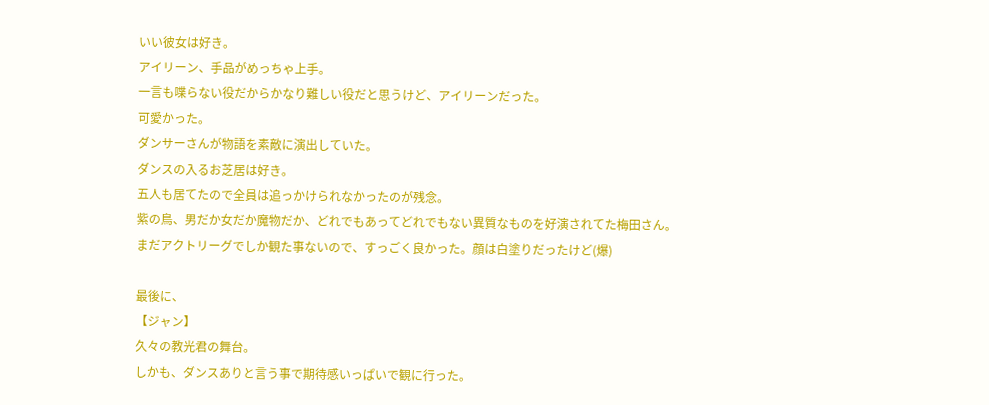いい彼女は好き。
アイリーン、手品がめっちゃ上手。
一言も喋らない役だからかなり難しい役だと思うけど、アイリーンだった。
可愛かった。
ダンサーさんが物語を素敵に演出していた。
ダンスの入るお芝居は好き。
五人も居てたので全員は追っかけられなかったのが残念。
紫の鳥、男だか女だか魔物だか、どれでもあってどれでもない異質なものを好演されてた梅田さん。
まだアクトリーグでしか観た事ないので、すっごく良かった。顔は白塗りだったけど(爆)

最後に、
【ジャン】
久々の教光君の舞台。
しかも、ダンスありと言う事で期待感いっぱいで観に行った。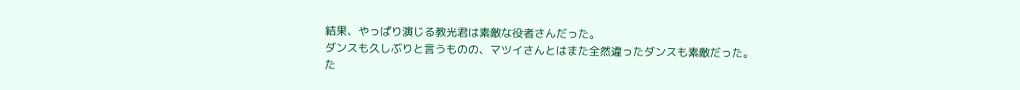結果、やっぱり演じる教光君は素敵な役者さんだった。
ダンスも久しぶりと言うものの、マツイさんとはまた全然違ったダンスも素敵だった。
た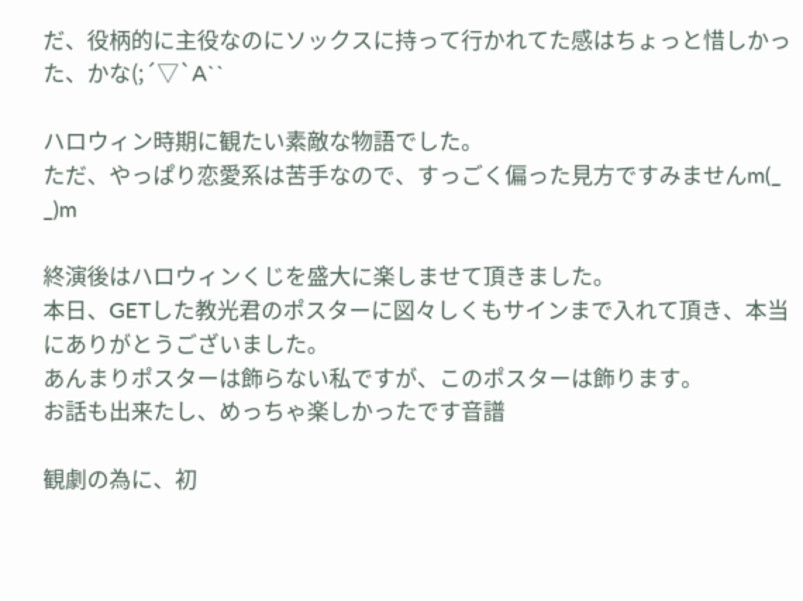だ、役柄的に主役なのにソックスに持って行かれてた感はちょっと惜しかった、かな(;´▽`A``

ハロウィン時期に観たい素敵な物語でした。
ただ、やっぱり恋愛系は苦手なので、すっごく偏った見方ですみませんm(_ _)m

終演後はハロウィンくじを盛大に楽しませて頂きました。
本日、GETした教光君のポスターに図々しくもサインまで入れて頂き、本当にありがとうございました。
あんまりポスターは飾らない私ですが、このポスターは飾ります。
お話も出来たし、めっちゃ楽しかったです音譜

観劇の為に、初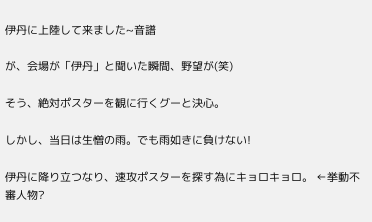伊丹に上陸して来ました~音譜

が、会場が「伊丹」と聞いた瞬間、野望が(笑)

そう、絶対ポスターを観に行くグーと決心。

しかし、当日は生憎の雨。でも雨如きに負けない!

伊丹に降り立つなり、速攻ポスターを探す為にキョロキョロ。 ←挙動不審人物?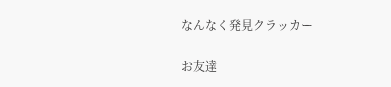なんなく発見クラッカー

お友達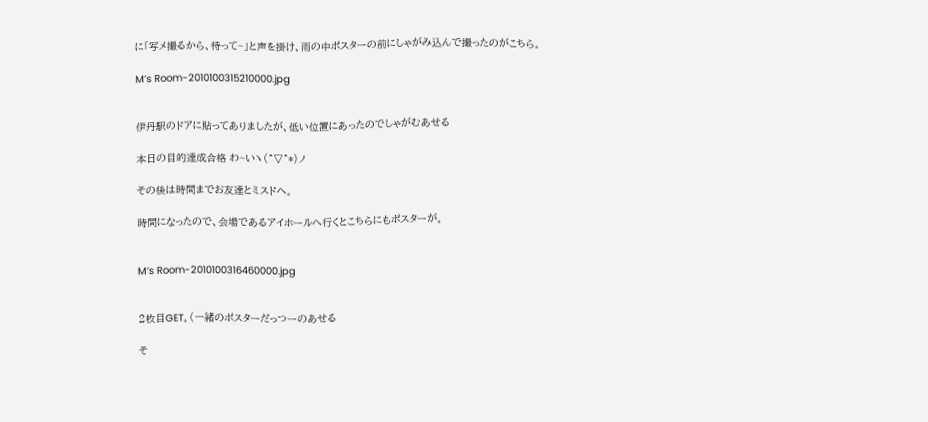に「写メ撮るから、待って~」と声を掛け、雨の中ポスターの前にしゃがみ込んで撮ったのがこちら。

M’s Room-2010100315210000.jpg


伊丹駅のドアに貼ってありましたが、低い位置にあったのでしゃがむあせる

本日の目的達成合格 わ~いヽ(^▽^*)ノ

その後は時間までお友達とミスドへ。

時間になったので、会場であるアイホールへ行くとこちらにもポスターが。


M’s Room-2010100316460000.jpg


2枚目GET。(一緒のポスターだっつーのあせる

そ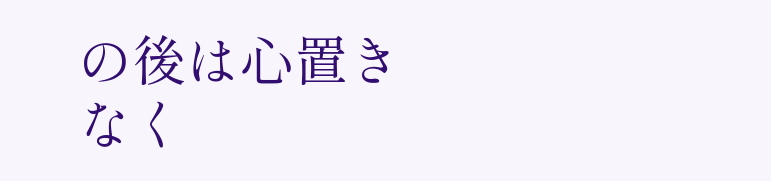の後は心置きなく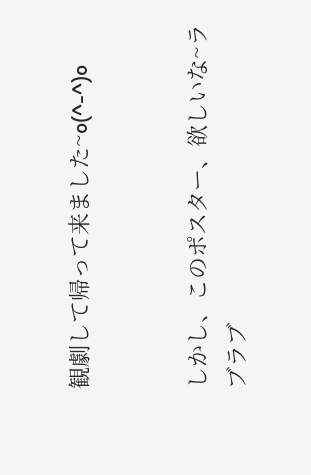観劇して帰って来ました~o(^-^)o


しかし、このポスター、欲しいな~ラブラブ